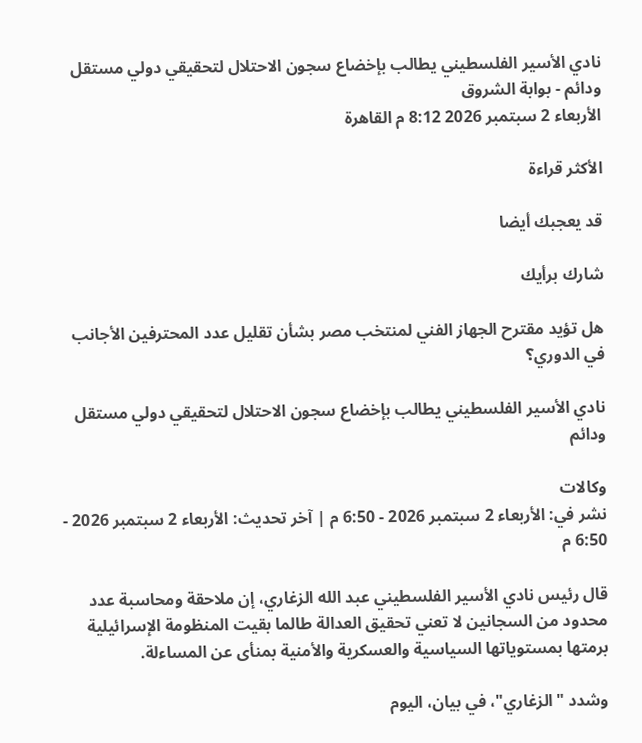نادي الأسير الفلسطيني يطالب بإخضاع سجون الاحتلال لتحقيقي دولي مستقل ودائم - بوابة الشروق
الأربعاء 2 سبتمبر 2026 8:12 م القاهرة

الأكثر قراءة

قد يعجبك أيضا

شارك برأيك

هل تؤيد مقترح الجهاز الفني لمنتخب مصر بشأن تقليل عدد المحترفين الأجانب في الدوري؟

نادي الأسير الفلسطيني يطالب بإخضاع سجون الاحتلال لتحقيقي دولي مستقل ودائم

وكالات
نشر في: الأربعاء 2 سبتمبر 2026 - 6:50 م | آخر تحديث: الأربعاء 2 سبتمبر 2026 - 6:50 م

قال رئيس نادي الأسير الفلسطيني عبد الله الزغاري، إن ملاحقة ومحاسبة عدد محدود من السجانين لا تعني تحقيق العدالة طالما بقيت المنظومة الإسرائيلية برمتها بمستوياتها السياسية والعسكرية والأمنية بمنأى عن المساءلة.

وشدد "الزغاري"، في بيان، اليوم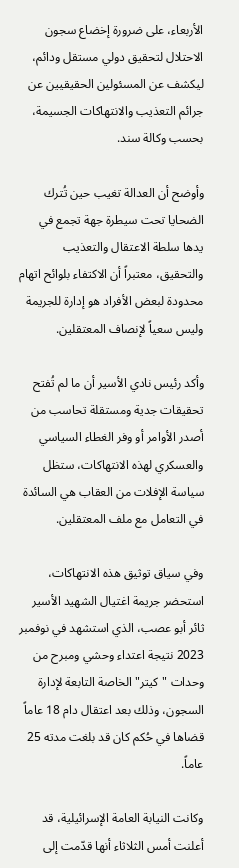الأربعاء، على ضرورة إخضاع سجون الاحتلال لتحقيق دولي مستقل ودائم، ليكشف عن المسئولين الحقيقيين عن جرائم التعذيب والانتهاكات الجسيمة، بحسب وكالة سند.

وأوضح أن العدالة تغيب حين تُترك الضحايا تحت سيطرة جهة تجمع في يدها سلطة الاعتقال والتعذيب والتحقيق، معتبراً أن الاكتفاء بلوائح اتهام محدودة لبعض الأفراد هو إدارة للجريمة وليس سعياً لإنصاف المعتقلين.

وأكد رئيس نادي الأسير أن ما لم تُفتح تحقيقات جدية ومستقلة تحاسب من أصدر الأوامر أو وفر الغطاء السياسي والعسكري لهذه الانتهاكات، ستظل سياسة الإفلات من العقاب هي السائدة في التعامل مع ملف المعتقلين.

وفي سياق توثيق هذه الانتهاكات، استحضر جريمة اغتيال الشهيد الأسير ثائر أبو عصب، الذي استشهد في نوفمبر 2023 نتيجة اعتداء وحشي ومبرح من وحدات "كيتر" الخاصة التابعة لإدارة السجون، وذلك بعد اعتقال دام 18 عاماً قضاها في حُكم كان قد بلغت مدته 25 عاماً.

وكانت النيابة العامة الإسرائيلية، قد أعلنت أمس الثلاثاء أنها قدّمت إلى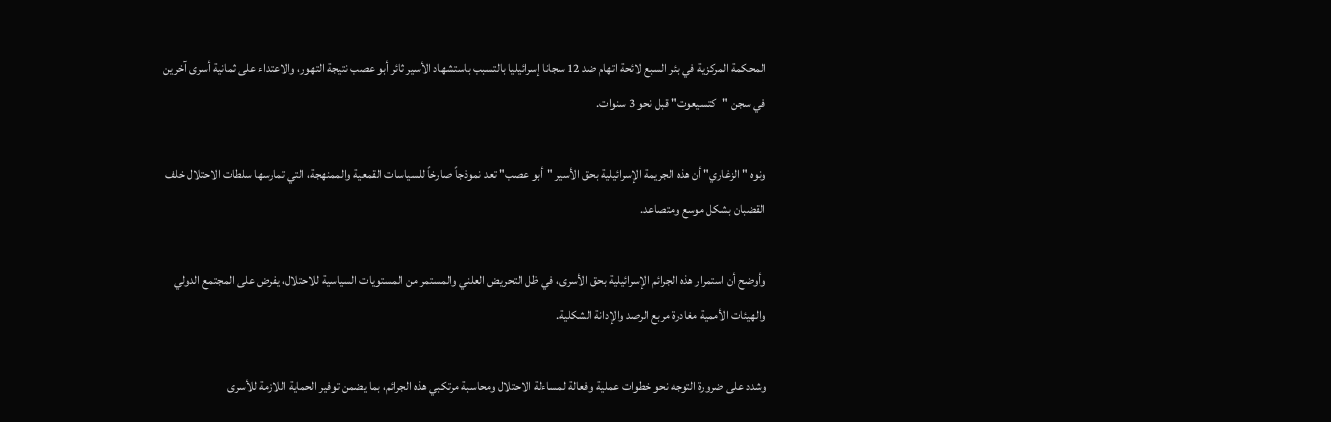المحكمة المركزية في بئر السبع لائحة اتهام ضد 12 سجانا إسرائيليا بالتسبب باستشهاد الأسير ثائر أبو عصب نتيجة التهور، والاعتداء على ثمانية أسرى آخرين في سجن "كتسيعوت" قبل نحو 3 سنوات.

ونوه "الزغاري" أن هذه الجريمة الإسرائيلية بحق الأسير "أبو عصب" تعد نموذجاً صارخاً للسياسات القمعية والممنهجة، التي تمارسها سلطات الاحتلال خلف القضبان بشكل موسع ومتصاعد.

وأوضح أن استمرار هذه الجرائم الإسرائيلية بحق الأسرى، في ظل التحريض العلني والمستمر من المستويات السياسية للاحتلال، يفرض على المجتمع الدولي والهيئات الأممية مغادرة مربع الرصد والإدانة الشكلية.

وشدد على ضرورة التوجه نحو خطوات عملية وفعالة لمساءلة الاحتلال ومحاسبة مرتكبي هذه الجرائم، بما يضمن توفير الحماية اللازمة للأسرى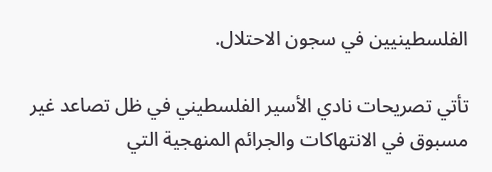الفلسطينيين في سجون الاحتلال.

تأتي تصريحات نادي الأسير الفلسطيني في ظل تصاعد غير مسبوق في الانتهاكات والجرائم المنهجية التي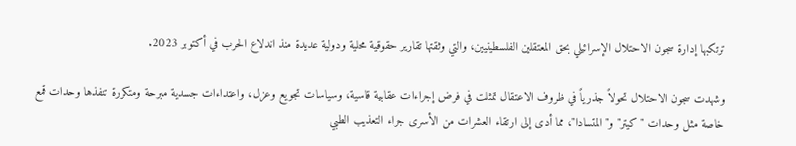ترتكبها إدارة سجون الاحتلال الإسرائيلي بحق المعتقلين الفلسطينيين، والتي وثقتها تقارير حقوقية محلية ودولية عديدة منذ اندلاع الحرب في أكتوبر 2023.

وشهدت سجون الاحتلال تحولاً جذرياً في ظروف الاعتقال تمثلت في فرض إجراءات عقابية قاسية، وسياسات تجويع وعزل، واعتداءات جسدية مبرحة ومتكررة تنفذها وحدات قمع خاصة مثل وحدات "كيتر" و"المتسادا"، مما أدى إلى ارتقاء العشرات من الأسرى جراء التعذيب الطبي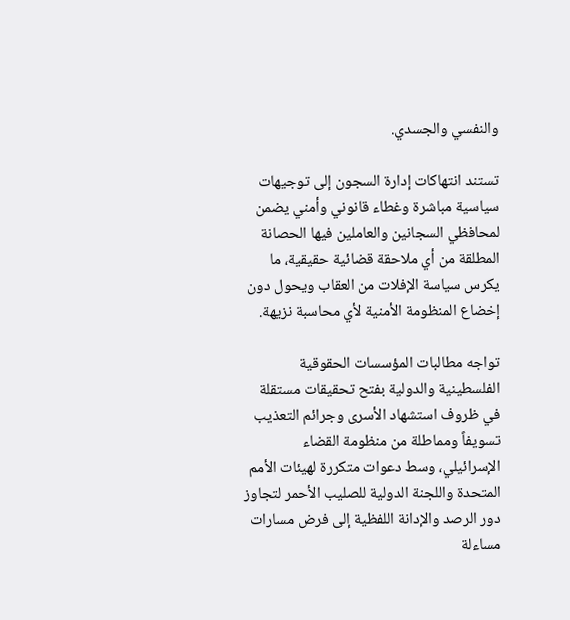والنفسي والجسدي.

تستند انتهاكات إدارة السجون إلى توجيهات سياسية مباشرة وغطاء قانوني وأمني يضمن لمحافظي السجانين والعاملين فيها الحصانة المطلقة من أي ملاحقة قضائية حقيقية، ما يكرس سياسة الإفلات من العقاب ويحول دون إخضاع المنظومة الأمنية لأي محاسبة نزيهة.

تواجه مطالبات المؤسسات الحقوقية الفلسطينية والدولية بفتح تحقيقات مستقلة في ظروف استشهاد الأسرى وجرائم التعذيب تسويفاً ومماطلة من منظومة القضاء الإسرائيلي، وسط دعوات متكررة لهيئات الأمم المتحدة واللجنة الدولية للصليب الأحمر لتجاوز دور الرصد والإدانة اللفظية إلى فرض مسارات مساءلة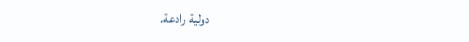دولية رادعة.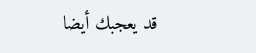قد يعجبك أيضا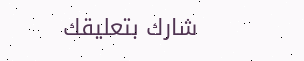شارك بتعليقك